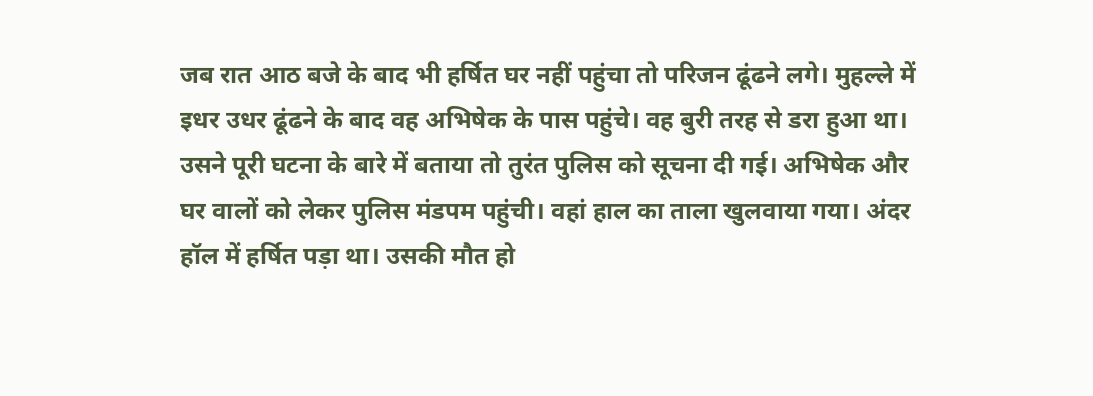जब रात आठ बजे के बाद भी हर्षित घर नहीं पहुंचा तो परिजन ढूंढने लगे। मुहल्ले में इधर उधर ढूंढने के बाद वह अभिषेक के पास पहुंचे। वह बुरी तरह से डरा हुआ था। उसने पूरी घटना के बारे में बताया तो तुरंत पुलिस को सूचना दी गई। अभिषेक और घर वालों को लेकर पुलिस मंडपम पहुंची। वहां हाल का ताला खुलवाया गया। अंदर हॉल में हर्षित पड़ा था। उसकी मौत हो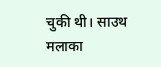चुकी थी। साउथ मलाका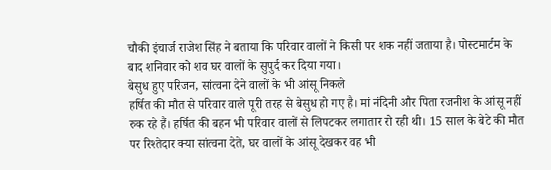चौकी इंचार्ज राजेश सिंह ने बताया कि परिवार वालों ने किसी पर शक नहीं जताया है। पोस्टमार्टम के बाद शनिवार को शव घर वालों के सुपुर्द कर दिया गया।
बेसुध हुए परिजन, सांत्वना देने वालों के भी आंसू निकले
हर्षित की मौत से परिवार वाले पूरी तरह से बेसुध हो गए है। मां नंदिनी और पिता रजनीश के आंसू नहीं रुक रहे हैं। हर्षित की बहन भी परिवार वालों से लिपटकर लगातार रो रही थी। 15 साल के बेटे की मौत पर रिश्तेदार क्या सांत्वना देते, घर वालों के आंसू देखकर वह भी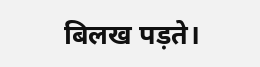बिलख पड़ते।